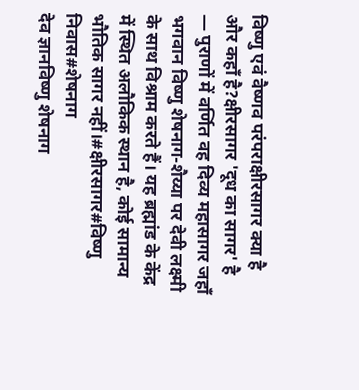विष्णु एवं वैष्णव परंपराक्षीरसागर क्या है और कहाँ है?क्षीरसागर 'दूध का सागर' है — पुराणों में वर्णित वह दिव्य महासागर जहाँ भगवान विष्णु शेषनाग-शैय्या पर देवी लक्ष्मी के साथ विश्राम करते हैं। यह ब्रह्मांड के केंद्र में स्थित अलौकिक स्थान है, कोई सामान्य भौतिक सागर नहीं।#क्षीरसागर#विष्णु निवास#शेषनाग
देव ज्ञानविष्णु शेषनाग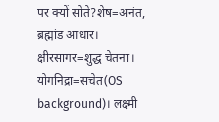पर क्यों सोते?शेष=अनंत, ब्रह्मांड आधार। क्षीरसागर=शुद्ध चेतना। योगनिद्रा=सचेत(OS background)। लक्ष्मी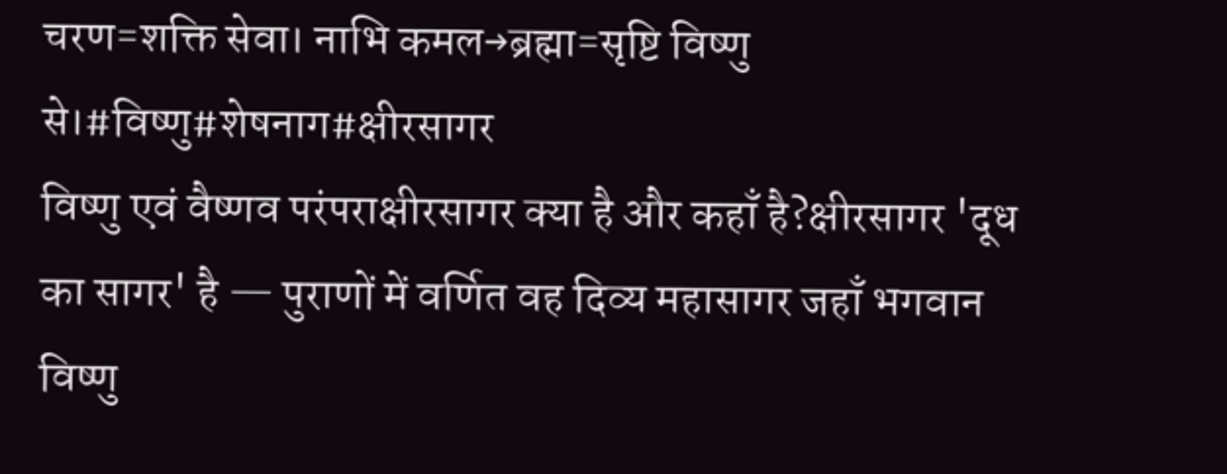चरण=शक्ति सेवा। नाभि कमल→ब्रह्मा=सृष्टि विष्णु से।#विष्णु#शेषनाग#क्षीरसागर
विष्णु एवं वैष्णव परंपराक्षीरसागर क्या है और कहाँ है?क्षीरसागर 'दूध का सागर' है — पुराणों में वर्णित वह दिव्य महासागर जहाँ भगवान विष्णु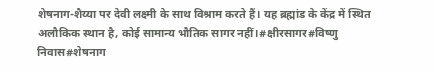शेषनाग-शैय्या पर देवी लक्ष्मी के साथ विश्राम करते हैं। यह ब्रह्मांड के केंद्र में स्थित अलौकिक स्थान है, कोई सामान्य भौतिक सागर नहीं।#क्षीरसागर#विष्णु निवास#शेषनाग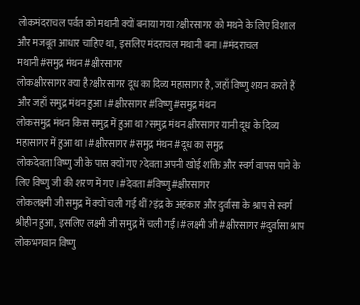लोकमंदराचल पर्वत को मथानी क्यों बनाया गया?क्षीरसागर को मथने के लिए विशाल और मजबूत आधार चाहिए था, इसलिए मंदराचल मथानी बना।#मंदराचल मथानी#समुद्र मंथन#क्षीरसागर
लोकक्षीरसागर क्या है?क्षीरसागर दूध का दिव्य महासागर है, जहाँ विष्णु शयन करते हैं और जहाँ समुद्र मंथन हुआ।#क्षीरसागर#विष्णु#समुद्र मंथन
लोकसमुद्र मंथन किस समुद्र में हुआ था?समुद्र मंथन क्षीरसागर यानी दूध के दिव्य महासागर में हुआ था।#क्षीरसागर#समुद्र मंथन#दूध का समुद्र
लोकदेवता विष्णु जी के पास क्यों गए?देवता अपनी खोई शक्ति और स्वर्ग वापस पाने के लिए विष्णु जी की शरण में गए।#देवता#विष्णु#क्षीरसागर
लोकलक्ष्मी जी समुद्र में क्यों चली गई थीं?इंद्र के अहंकार और दुर्वासा के श्राप से स्वर्ग श्रीहीन हुआ, इसलिए लक्ष्मी जी समुद्र में चली गईं।#लक्ष्मी जी#क्षीरसागर#दुर्वासा श्राप
लोकभगवान विष्णु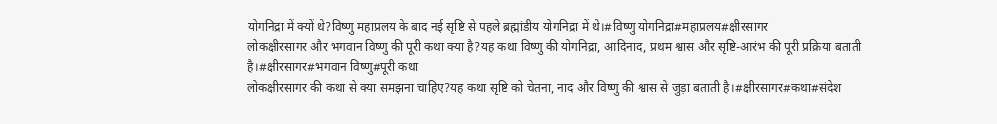योगनिद्रा में क्यों थे?विष्णु महाप्रलय के बाद नई सृष्टि से पहले ब्रह्मांडीय योगनिद्रा में थे।#विष्णु योगनिद्रा#महाप्रलय#क्षीरसागर
लोकक्षीरसागर और भगवान विष्णु की पूरी कथा क्या है?यह कथा विष्णु की योगनिद्रा, आदिनाद, प्रथम श्वास और सृष्टि-आरंभ की पूरी प्रक्रिया बताती है।#क्षीरसागर#भगवान विष्णु#पूरी कथा
लोकक्षीरसागर की कथा से क्या समझना चाहिए?यह कथा सृष्टि को चेतना, नाद और विष्णु की श्वास से जुड़ा बताती है।#क्षीरसागर#कथा#संदेश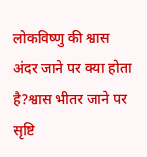लोकविष्णु की श्वास अंदर जाने पर क्या होता है?श्वास भीतर जाने पर सृष्टि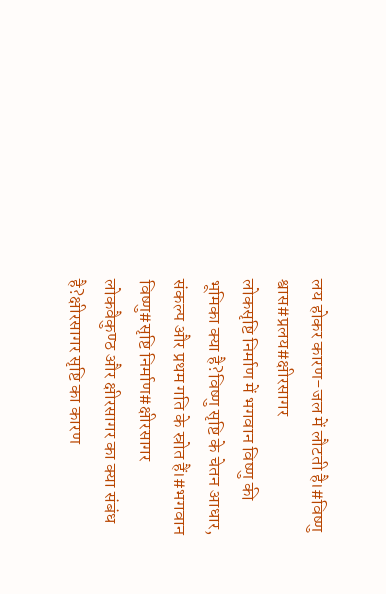लय होकर कारण-जल में लौटती है।#विष्णु श्वास#प्रलय#क्षीरसागर
लोकसृष्टि निर्माण में भगवान विष्णु की भूमिका क्या है?विष्णु सृष्टि के चेतन आधार, संकल्प और प्रथम गति के स्रोत हैं।#भगवान विष्णु#सृष्टि निर्माण#क्षीरसागर
लोकवैकुण्ठ और क्षीरसागर का क्या संबंध है?क्षीरसागर सृष्टि का कारण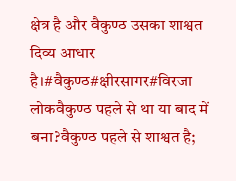क्षेत्र है और वैकुण्ठ उसका शाश्वत दिव्य आधार है।#वैकुण्ठ#क्षीरसागर#विरजा
लोकवैकुण्ठ पहले से था या बाद में बना?वैकुण्ठ पहले से शाश्वत है;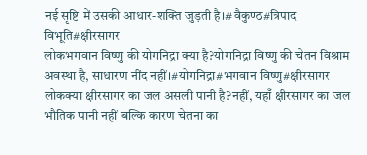नई सृष्टि में उसकी आधार-शक्ति जुड़ती है।#वैकुण्ठ#त्रिपाद विभूति#क्षीरसागर
लोकभगवान विष्णु की योगनिद्रा क्या है?योगनिद्रा विष्णु की चेतन विश्राम अवस्था है, साधारण नींद नहीं।#योगनिद्रा#भगवान विष्णु#क्षीरसागर
लोकक्या क्षीरसागर का जल असली पानी है?नहीं, यहाँ क्षीरसागर का जल भौतिक पानी नहीं बल्कि कारण चेतना का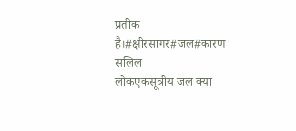प्रतीक है।#क्षीरसागर#जल#कारण सलिल
लोकएकसूत्रीय जल क्या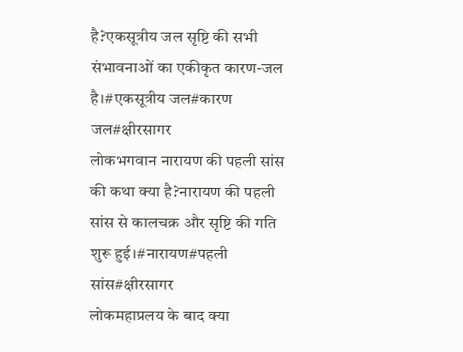है?एकसूत्रीय जल सृष्टि की सभी संभावनाओं का एकीकृत कारण-जल है।#एकसूत्रीय जल#कारण जल#क्षीरसागर
लोकभगवान नारायण की पहली सांस की कथा क्या है?नारायण की पहली सांस से कालचक्र और सृष्टि की गति शुरू हुई।#नारायण#पहली सांस#क्षीरसागर
लोकमहाप्रलय के बाद क्या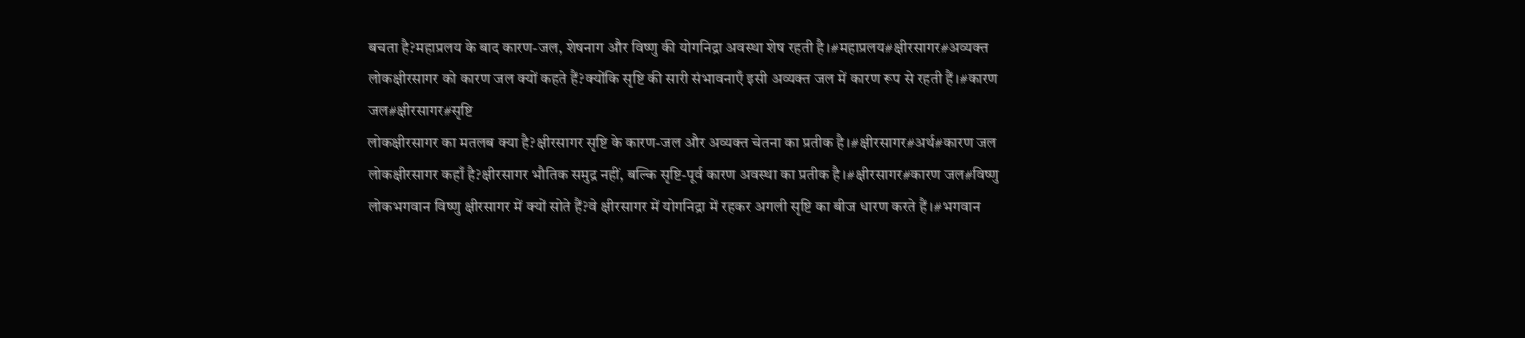बचता है?महाप्रलय के बाद कारण-जल, शेषनाग और विष्णु की योगनिद्रा अवस्था शेष रहती है।#महाप्रलय#क्षीरसागर#अव्यक्त
लोकक्षीरसागर को कारण जल क्यों कहते हैं?क्योंकि सृष्टि की सारी संभावनाएँ इसी अव्यक्त जल में कारण रूप से रहती हैं।#कारण जल#क्षीरसागर#सृष्टि
लोकक्षीरसागर का मतलब क्या है?क्षीरसागर सृष्टि के कारण-जल और अव्यक्त चेतना का प्रतीक है।#क्षीरसागर#अर्थ#कारण जल
लोकक्षीरसागर कहाँ है?क्षीरसागर भौतिक समुद्र नहीं, बल्कि सृष्टि-पूर्व कारण अवस्था का प्रतीक है।#क्षीरसागर#कारण जल#विष्णु
लोकभगवान विष्णु क्षीरसागर में क्यों सोते हैं?वे क्षीरसागर में योगनिद्रा में रहकर अगली सृष्टि का बीज धारण करते हैं।#भगवान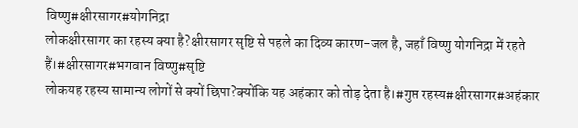विष्णु#क्षीरसागर#योगनिद्रा
लोकक्षीरसागर का रहस्य क्या है?क्षीरसागर सृष्टि से पहले का दिव्य कारण-जल है, जहाँ विष्णु योगनिद्रा में रहते हैं।#क्षीरसागर#भगवान विष्णु#सृष्टि
लोकयह रहस्य सामान्य लोगों से क्यों छिपा?क्योंकि यह अहंकार को तोड़ देता है।#गुप्त रहस्य#क्षीरसागर#अहंकार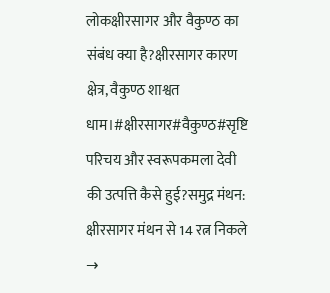लोकक्षीरसागर और वैकुण्ठ का संबंध क्या है?क्षीरसागर कारण क्षेत्र, वैकुण्ठ शाश्वत धाम।#क्षीरसागर#वैकुण्ठ#सृष्टि
परिचय और स्वरूपकमला देवी की उत्पत्ति कैसे हुई?समुद्र मंथन: क्षीरसागर मंथन से 14 रत्न निकले →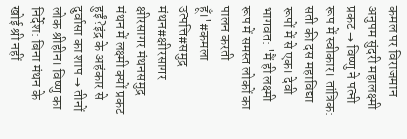कमल पर विराजमान अनुपम सुंदरी महालक्ष्मी प्रकट → विष्णु ने पत्नी रूप में स्वीकार। तांत्रिक: सती की दस महाविद्या रूपों में से एक। देवी भागवत: 'मैं ही लक्ष्मी रूप में समस्त लोकों का पालन करती हूँ।'#कमला उत्पत्ति#समुद्र मंथन#क्षीरसागर
क्षीरसागर मंथनसमुद्र मंथन में लक्ष्मी क्यों प्रकट हुईं?इंद्र के अहंकार से दुर्वासा का शाप → तीनों लोक श्रीहीन। विष्णु का निर्देश: बिना मंथन के खोई श्री नहीं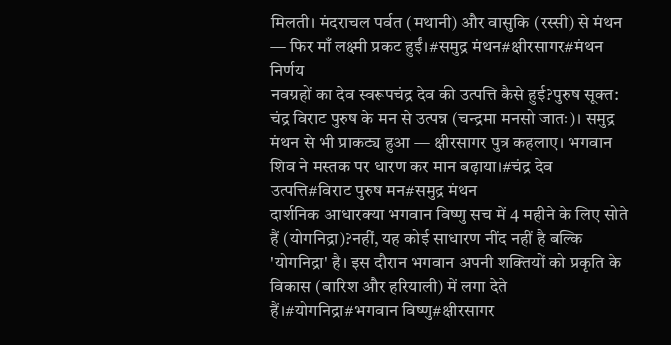मिलती। मंदराचल पर्वत (मथानी) और वासुकि (रस्सी) से मंथन — फिर माँ लक्ष्मी प्रकट हुईं।#समुद्र मंथन#क्षीरसागर#मंथन निर्णय
नवग्रहों का देव स्वरूपचंद्र देव की उत्पत्ति कैसे हुई?पुरुष सूक्त: चंद्र विराट पुरुष के मन से उत्पन्न (चन्द्रमा मनसो जातः)। समुद्र मंथन से भी प्राकट्य हुआ — क्षीरसागर पुत्र कहलाए। भगवान शिव ने मस्तक पर धारण कर मान बढ़ाया।#चंद्र देव उत्पत्ति#विराट पुरुष मन#समुद्र मंथन
दार्शनिक आधारक्या भगवान विष्णु सच में 4 महीने के लिए सोते हैं (योगनिद्रा)?नहीं, यह कोई साधारण नींद नहीं है बल्कि 'योगनिद्रा' है। इस दौरान भगवान अपनी शक्तियों को प्रकृति के विकास (बारिश और हरियाली) में लगा देते हैं।#योगनिद्रा#भगवान विष्णु#क्षीरसागर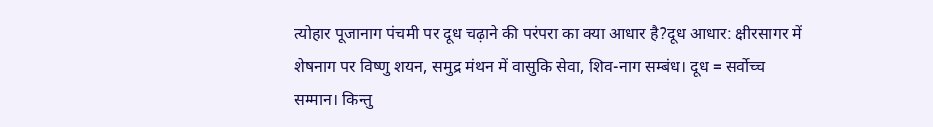त्योहार पूजानाग पंचमी पर दूध चढ़ाने की परंपरा का क्या आधार है?दूध आधार: क्षीरसागर में शेषनाग पर विष्णु शयन, समुद्र मंथन में वासुकि सेवा, शिव-नाग सम्बंध। दूध = सर्वोच्च सम्मान। किन्तु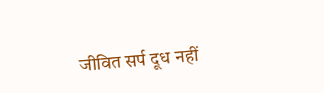जीवित सर्प दूध नहीं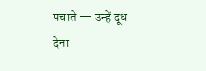पचाते — उन्हें दूध देना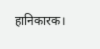हानिकारक।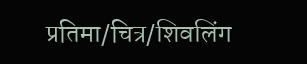प्रतिमा/चित्र/शिवलिंग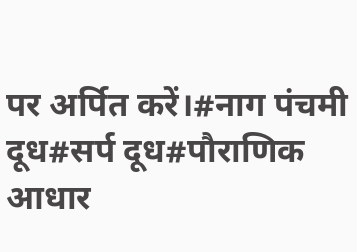पर अर्पित करें।#नाग पंचमी दूध#सर्प दूध#पौराणिक आधार